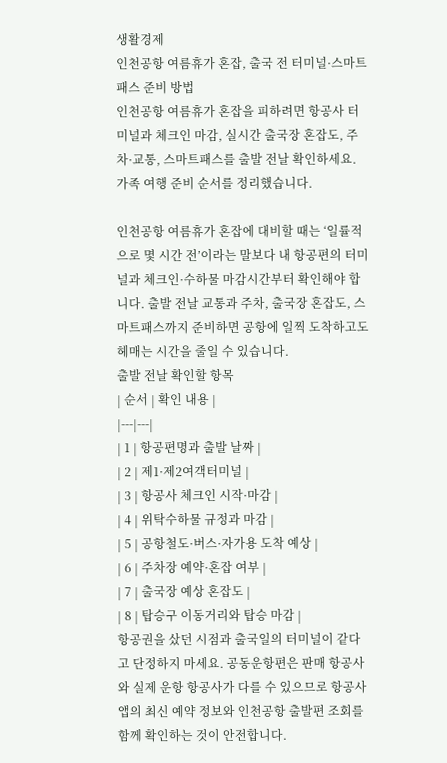생활경제
인천공항 여름휴가 혼잡, 출국 전 터미널·스마트패스 준비 방법
인천공항 여름휴가 혼잡을 피하려면 항공사 터미널과 체크인 마감, 실시간 출국장 혼잡도, 주차·교통, 스마트패스를 출발 전날 확인하세요. 가족 여행 준비 순서를 정리했습니다.

인천공항 여름휴가 혼잡에 대비할 때는 ‘일률적으로 몇 시간 전’이라는 말보다 내 항공편의 터미널과 체크인·수하물 마감시간부터 확인해야 합니다. 출발 전날 교통과 주차, 출국장 혼잡도, 스마트패스까지 준비하면 공항에 일찍 도착하고도 헤매는 시간을 줄일 수 있습니다.
출발 전날 확인할 항목
| 순서 | 확인 내용 |
|---|---|
| 1 | 항공편명과 출발 날짜 |
| 2 | 제1·제2여객터미널 |
| 3 | 항공사 체크인 시작·마감 |
| 4 | 위탁수하물 규정과 마감 |
| 5 | 공항철도·버스·자가용 도착 예상 |
| 6 | 주차장 예약·혼잡 여부 |
| 7 | 출국장 예상 혼잡도 |
| 8 | 탑승구 이동거리와 탑승 마감 |
항공권을 샀던 시점과 출국일의 터미널이 같다고 단정하지 마세요. 공동운항편은 판매 항공사와 실제 운항 항공사가 다를 수 있으므로 항공사 앱의 최신 예약 정보와 인천공항 출발편 조회를 함께 확인하는 것이 안전합니다.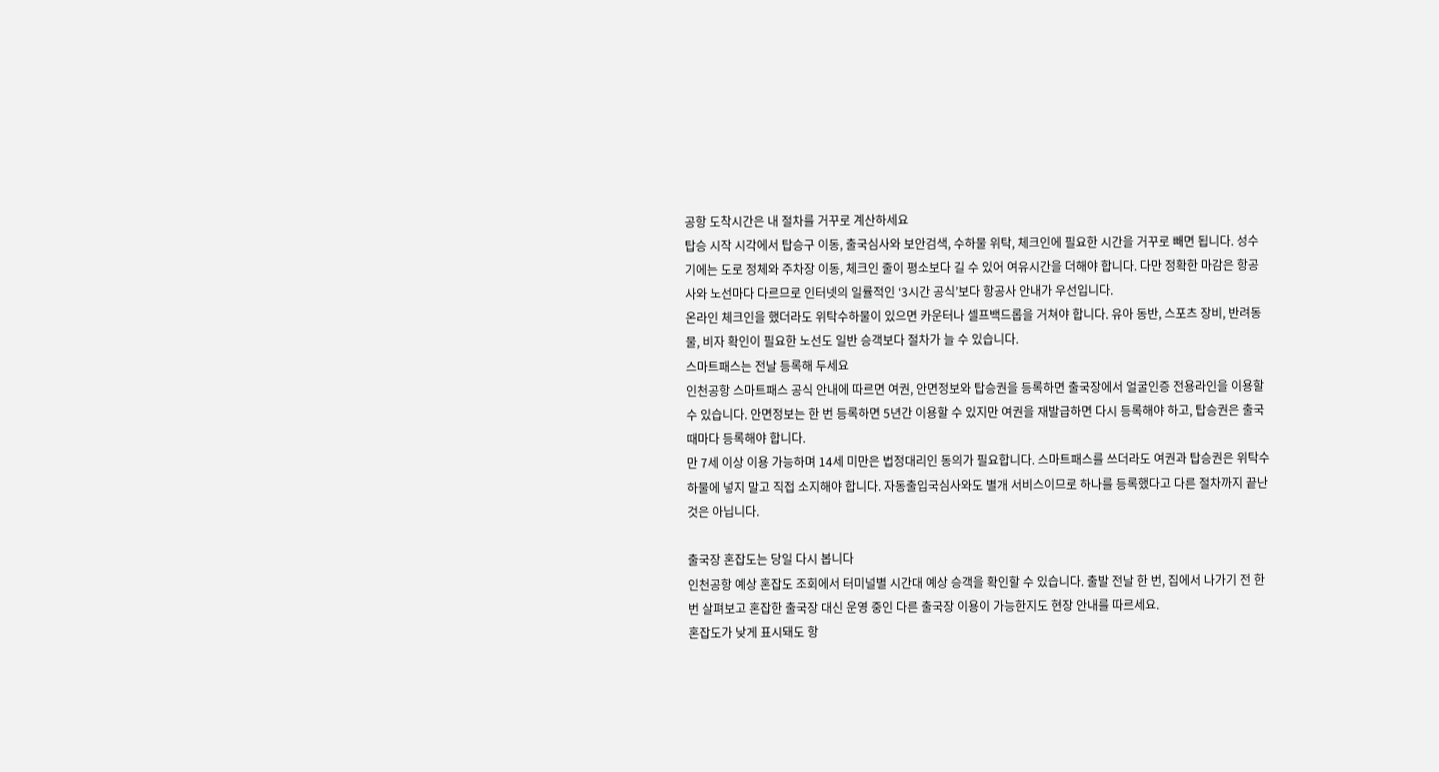공항 도착시간은 내 절차를 거꾸로 계산하세요
탑승 시작 시각에서 탑승구 이동, 출국심사와 보안검색, 수하물 위탁, 체크인에 필요한 시간을 거꾸로 빼면 됩니다. 성수기에는 도로 정체와 주차장 이동, 체크인 줄이 평소보다 길 수 있어 여유시간을 더해야 합니다. 다만 정확한 마감은 항공사와 노선마다 다르므로 인터넷의 일률적인 ‘3시간 공식’보다 항공사 안내가 우선입니다.
온라인 체크인을 했더라도 위탁수하물이 있으면 카운터나 셀프백드롭을 거쳐야 합니다. 유아 동반, 스포츠 장비, 반려동물, 비자 확인이 필요한 노선도 일반 승객보다 절차가 늘 수 있습니다.
스마트패스는 전날 등록해 두세요
인천공항 스마트패스 공식 안내에 따르면 여권, 안면정보와 탑승권을 등록하면 출국장에서 얼굴인증 전용라인을 이용할 수 있습니다. 안면정보는 한 번 등록하면 5년간 이용할 수 있지만 여권을 재발급하면 다시 등록해야 하고, 탑승권은 출국 때마다 등록해야 합니다.
만 7세 이상 이용 가능하며 14세 미만은 법정대리인 동의가 필요합니다. 스마트패스를 쓰더라도 여권과 탑승권은 위탁수하물에 넣지 말고 직접 소지해야 합니다. 자동출입국심사와도 별개 서비스이므로 하나를 등록했다고 다른 절차까지 끝난 것은 아닙니다.

출국장 혼잡도는 당일 다시 봅니다
인천공항 예상 혼잡도 조회에서 터미널별 시간대 예상 승객을 확인할 수 있습니다. 출발 전날 한 번, 집에서 나가기 전 한 번 살펴보고 혼잡한 출국장 대신 운영 중인 다른 출국장 이용이 가능한지도 현장 안내를 따르세요.
혼잡도가 낮게 표시돼도 항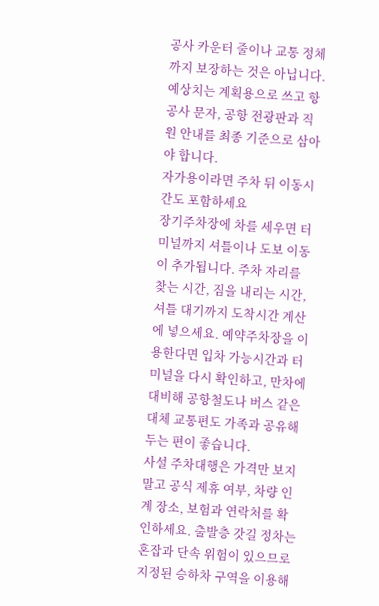공사 카운터 줄이나 교통 정체까지 보장하는 것은 아닙니다. 예상치는 계획용으로 쓰고 항공사 문자, 공항 전광판과 직원 안내를 최종 기준으로 삼아야 합니다.
자가용이라면 주차 뒤 이동시간도 포함하세요
장기주차장에 차를 세우면 터미널까지 셔틀이나 도보 이동이 추가됩니다. 주차 자리를 찾는 시간, 짐을 내리는 시간, 셔틀 대기까지 도착시간 계산에 넣으세요. 예약주차장을 이용한다면 입차 가능시간과 터미널을 다시 확인하고, 만차에 대비해 공항철도나 버스 같은 대체 교통편도 가족과 공유해 두는 편이 좋습니다.
사설 주차대행은 가격만 보지 말고 공식 제휴 여부, 차량 인계 장소, 보험과 연락처를 확인하세요. 출발층 갓길 정차는 혼잡과 단속 위험이 있으므로 지정된 승하차 구역을 이용해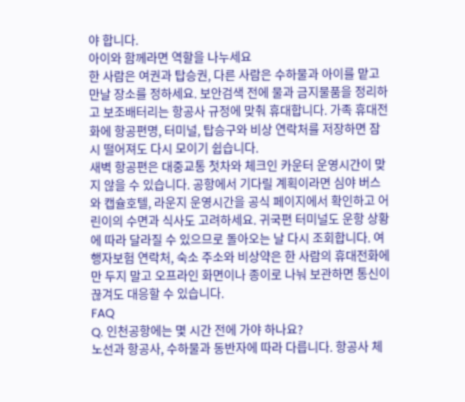야 합니다.
아이와 함께라면 역할을 나누세요
한 사람은 여권과 탑승권, 다른 사람은 수하물과 아이를 맡고 만날 장소를 정하세요. 보안검색 전에 물과 금지물품을 정리하고 보조배터리는 항공사 규정에 맞춰 휴대합니다. 가족 휴대전화에 항공편명, 터미널, 탑승구와 비상 연락처를 저장하면 잠시 떨어져도 다시 모이기 쉽습니다.
새벽 항공편은 대중교통 첫차와 체크인 카운터 운영시간이 맞지 않을 수 있습니다. 공항에서 기다릴 계획이라면 심야 버스와 캡슐호텔, 라운지 운영시간을 공식 페이지에서 확인하고 어린이의 수면과 식사도 고려하세요. 귀국편 터미널도 운항 상황에 따라 달라질 수 있으므로 돌아오는 날 다시 조회합니다. 여행자보험 연락처, 숙소 주소와 비상약은 한 사람의 휴대전화에만 두지 말고 오프라인 화면이나 종이로 나눠 보관하면 통신이 끊겨도 대응할 수 있습니다.
FAQ
Q. 인천공항에는 몇 시간 전에 가야 하나요?
노선과 항공사, 수하물과 동반자에 따라 다릅니다. 항공사 체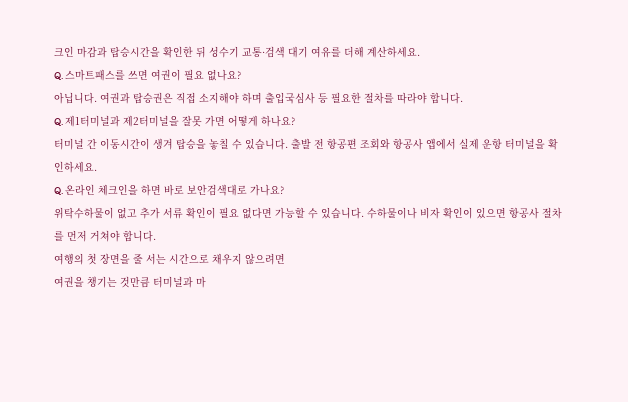크인 마감과 탑승시간을 확인한 뒤 성수기 교통·검색 대기 여유를 더해 계산하세요.
Q. 스마트패스를 쓰면 여권이 필요 없나요?
아닙니다. 여권과 탑승권은 직접 소지해야 하며 출입국심사 등 필요한 절차를 따라야 합니다.
Q. 제1터미널과 제2터미널을 잘못 가면 어떻게 하나요?
터미널 간 이동시간이 생겨 탑승을 놓칠 수 있습니다. 출발 전 항공편 조회와 항공사 앱에서 실제 운항 터미널을 확인하세요.
Q. 온라인 체크인을 하면 바로 보안검색대로 가나요?
위탁수하물이 없고 추가 서류 확인이 필요 없다면 가능할 수 있습니다. 수하물이나 비자 확인이 있으면 항공사 절차를 먼저 거쳐야 합니다.
여행의 첫 장면을 줄 서는 시간으로 채우지 않으려면
여권을 챙기는 것만큼 터미널과 마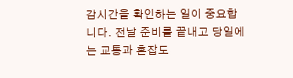감시간을 확인하는 일이 중요합니다. 전날 준비를 끝내고 당일에는 교통과 혼잡도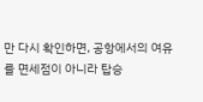만 다시 확인하면, 공항에서의 여유를 면세점이 아니라 탑승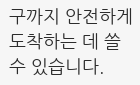구까지 안전하게 도착하는 데 쓸 수 있습니다.